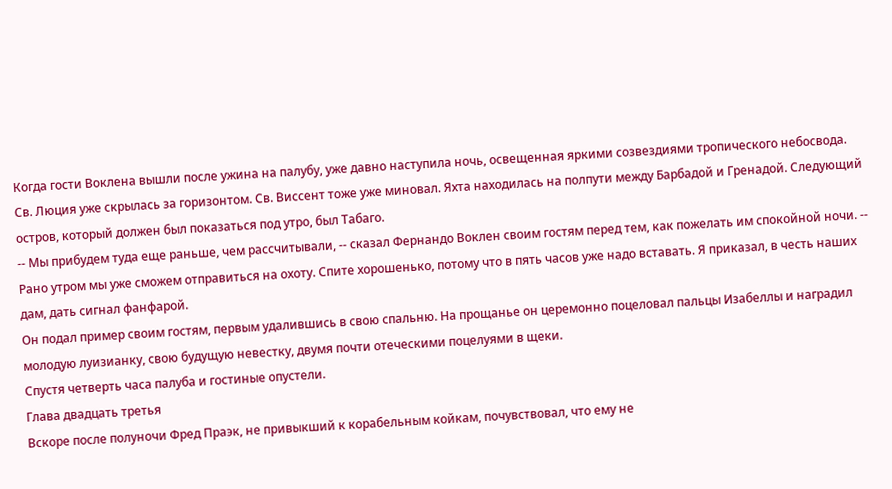Когда гости Воклена вышли после ужина на палубу, уже давно наступила ночь, освещенная яркими созвездиями тропического небосвода. Св. Люция уже скрылась за горизонтом. Св. Виссент тоже уже миновал. Яхта находилась на полпути между Барбадой и Гренадой. Следующий остров, который должен был показаться под утро, был Табаго.
-- Мы прибудем туда еще раньше, чем рассчитывали, -- сказал Фернандо Воклен своим гостям перед тем, как пожелать им спокойной ночи. -- Рано утром мы уже сможем отправиться на охоту. Спите хорошенько, потому что в пять часов уже надо вставать. Я приказал, в честь наших дам, дать сигнал фанфарой.
Он подал пример своим гостям, первым удалившись в свою спальню. На прощанье он церемонно поцеловал пальцы Изабеллы и наградил молодую луизианку, свою будущую невестку, двумя почти отеческими поцелуями в щеки.
Спустя четверть часа палуба и гостиные опустели.
Глава двадцать третья
Вскоре после полуночи Фред Праэк, не привыкший к корабельным койкам, почувствовал, что ему не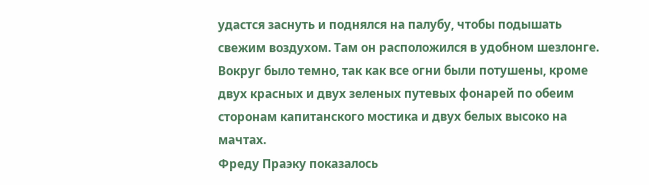удастся заснуть и поднялся на палубу, чтобы подышать свежим воздухом. Там он расположился в удобном шезлонге. Вокруг было темно, так как все огни были потушены, кроме двух красных и двух зеленых путевых фонарей по обеим сторонам капитанского мостика и двух белых высоко на мачтах.
Фреду Праэку показалось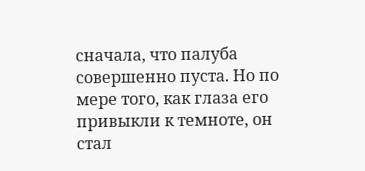сначала, что палуба совершенно пуста. Но по мере того, как глаза его привыкли к темноте, он стал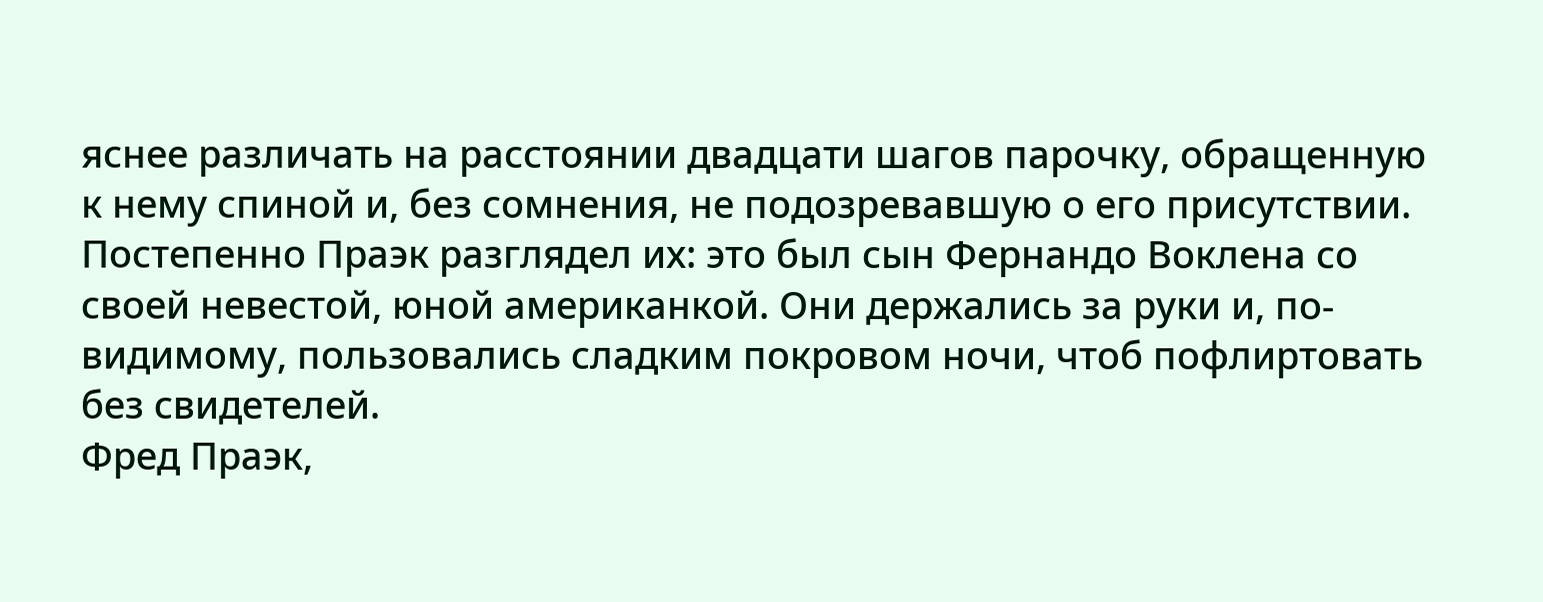яснее различать на расстоянии двадцати шагов парочку, обращенную к нему спиной и, без сомнения, не подозревавшую о его присутствии. Постепенно Праэк разглядел их: это был сын Фернандо Воклена со своей невестой, юной американкой. Они держались за руки и, по-видимому, пользовались сладким покровом ночи, чтоб пофлиртовать без свидетелей.
Фред Праэк,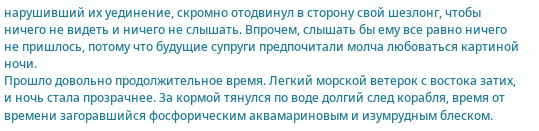нарушивший их уединение, скромно отодвинул в сторону свой шезлонг, чтобы ничего не видеть и ничего не слышать. Впрочем, слышать бы ему все равно ничего не пришлось, потому что будущие супруги предпочитали молча любоваться картиной ночи.
Прошло довольно продолжительное время. Легкий морской ветерок с востока затих, и ночь стала прозрачнее. За кормой тянулся по воде долгий след корабля, время от времени загоравшийся фосфорическим аквамариновым и изумрудным блеском.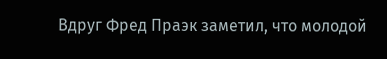Вдруг Фред Праэк заметил, что молодой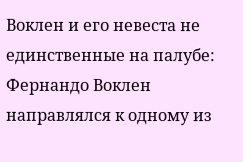Воклен и его невеста не единственные на палубе: Фернандо Воклен направлялся к одному из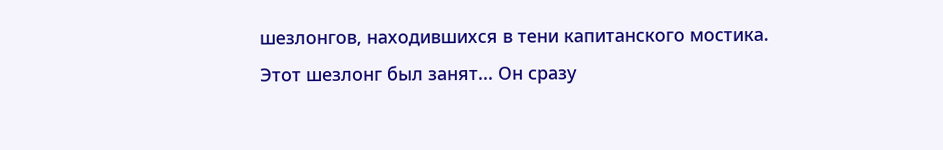шезлонгов, находившихся в тени капитанского мостика. Этот шезлонг был занят... Он сразу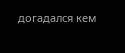догадался кем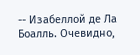-- Изабеллой де Ла Боалль. Очевидно,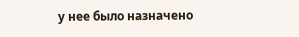у нее было назначено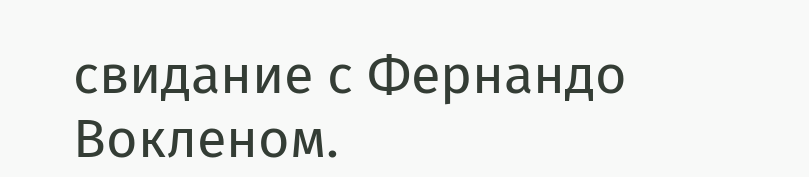свидание с Фернандо Вокленом.